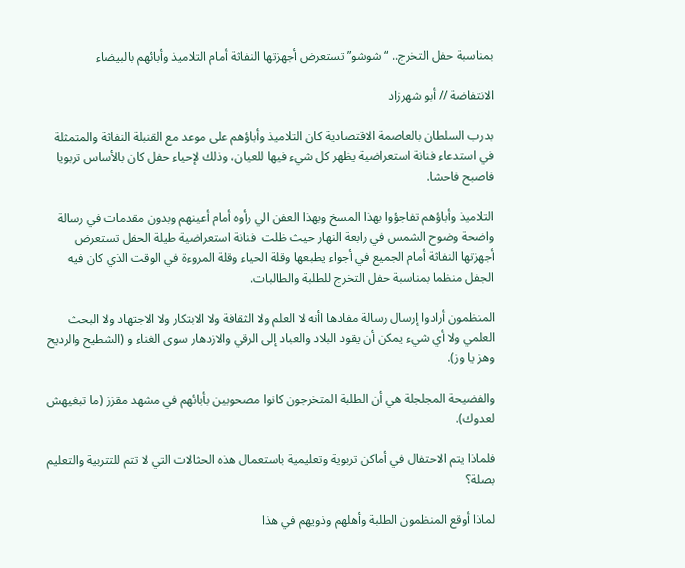بمناسبة حفل التخرج.. “شوشو” تستعرض أجهزتها النفاثة أمام التلاميذ وأبائهم بالبيضاء

الانتفاضة // أبو شهرزاد

بدرب السلطان بالعاصمة الاقتصادية كان التلاميذ وأباؤهم على موعد مع القنبلة النفاثة والمتمثلة في استدعاء فنانة استعراضية يظهر كل شيء فيها للعيان، وذلك لإحياء حفل كان بالأساس تربويا فاصبح فاحشا.

التلاميذ وأباؤهم تفاجؤوا بهذا المسخ وبهذا العفن الي رأوه أمام أعينهم وبدون مقدمات في رسالة واضحة وضوح الشمس في رابعة النهار حيث ظلت  فنانة استعراضية طيلة الحفل تستعرض أجهزتها النفاثة أمام الجميع في أجواء يطبعها وقلة الحياء وقلة المروءة في الوقت الذي كان فيه الجفل منظما بمناسبة حفل التخرج للطلبة والطالبات.

المنظمون أرادوا إرسال رسالة مفادها اأنه لا العلم ولا الثقافة ولا الابتكار ولا الاجتهاد ولا البحث العلمي ولا أي شيء يمكن أن يقود البلاد والعباد إلى الرقي والازدهار سوى الغناء و (الشطيح والرديح وهز يا وز).

والفضيحة المجلجلة هي أن الطلبة المتخرجون كانوا مصحوبين بأبائهم في مشهد مقزز (ما تبغيهش لعدوك).

فلماذا يتم الاحتفال في أماكن تربوية وتعليمية باستعمال هذه الحثالات التي لا تتم للتتربية والتعليم بصلة؟

لماذا أوقع المنظمون الطلبة وأهلهم وذويهم في هذا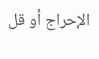الإحراج أو قل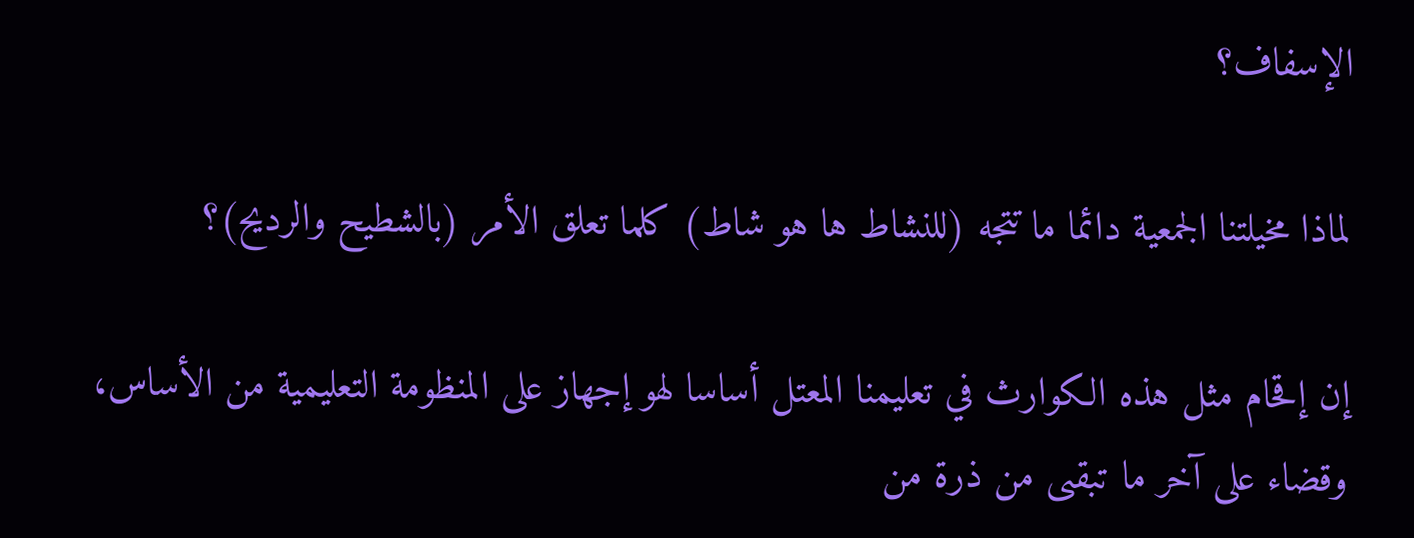الإسفاف؟

لماذا مخيلتنا الجمعية دائما ما تتجه (للنشاط ها هو شاط) كلما تعلق الأمر (بالشطيح والرديح)؟

إن إقحام مثل هذه الكوارث في تعليمنا المعتل أساسا لهو إجهاز على المنظومة التعليمية من الأساس، وقضاء على آخر ما تبقىى من ذرة من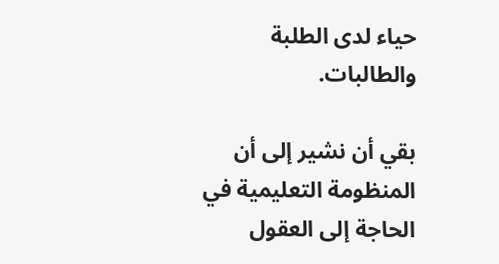حياء لدى الطلبة والطالبات.

بقي أن نشير إلى أن المنظومة التعليمية في الحاجة إلى العقول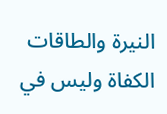النيرة والطاقات الكفاة وليس في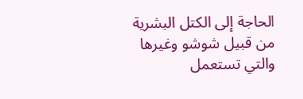الحاجة إلى الكتل البشرية  من قبيل شوشو وغيرها والتي تستعمل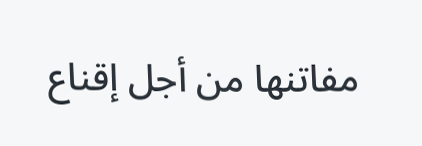مفاتنها من أجل إقناع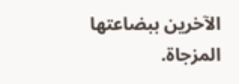الآخرين ببضاعتها المزجاة.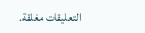التعليقات مغلقة.